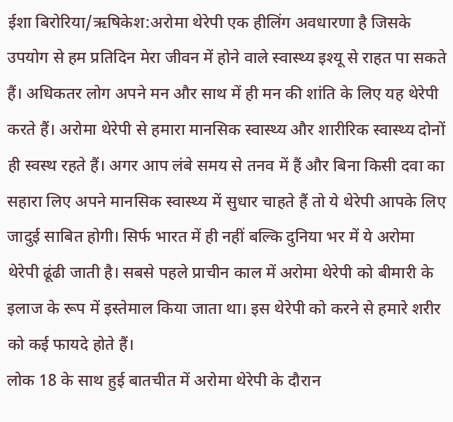ईशा बिरोरिया/ऋषिकेश:अरोमा थेरेपी एक हीलिंग अवधारणा है जिसके उपयोग से हम प्रतिदिन मेरा जीवन में होने वाले स्वास्थ्य इश्यू से राहत पा सकते हैं। अधिकतर लोग अपने मन और साथ में ही मन की शांति के लिए यह थेरेपी करते हैं। अरोमा थेरेपी से हमारा मानसिक स्वास्थ्य और शारीरिक स्वास्थ्य दोनों ही स्वस्थ रहते हैं। अगर आप लंबे समय से तनव में हैं और बिना किसी दवा का सहारा लिए अपने मानसिक स्वास्थ्य में सुधार चाहते हैं तो ये थेरेपी आपके लिए जादुई साबित होगी। सिर्फ भारत में ही नहीं बल्कि दुनिया भर में ये अरोमा थेरेपी ढूंढी जाती है। सबसे पहले प्राचीन काल में अरोमा थेरेपी को बीमारी के इलाज के रूप में इस्तेमाल किया जाता था। इस थेरेपी को करने से हमारे शरीर को कई फायदे होते हैं।
लोक 18 के साथ हुई बातचीत में अरोमा थेरेपी के दौरान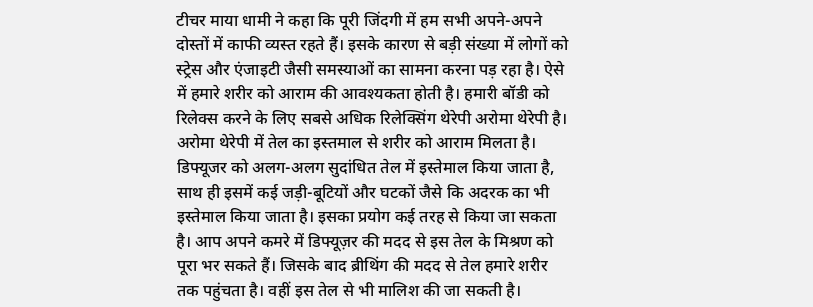टीचर माया धामी ने कहा कि पूरी जिंदगी में हम सभी अपने-अपने दोस्तों में काफी व्यस्त रहते हैं। इसके कारण से बड़ी संख्या में लोगों को स्ट्रेस और एंजाइटी जैसी समस्याओं का सामना करना पड़ रहा है। ऐसे में हमारे शरीर को आराम की आवश्यकता होती है। हमारी बॉडी को रिलेक्स करने के लिए सबसे अधिक रिलेक्सिंग थेरेपी अरोमा थेरेपी है। अरोमा थेरेपी में तेल का इस्तमाल से शरीर को आराम मिलता है। डिफ्यूजर को अलग-अलग सुदांधित तेल में इस्तेमाल किया जाता है, साथ ही इसमें कई जड़ी-बूटियों और घटकों जैसे कि अदरक का भी इस्तेमाल किया जाता है। इसका प्रयोग कई तरह से किया जा सकता है। आप अपने कमरे में डिफ्यूज़र की मदद से इस तेल के मिश्रण को पूरा भर सकते हैं। जिसके बाद ब्रीथिंग की मदद से तेल हमारे शरीर तक पहुंचता है। वहीं इस तेल से भी मालिश की जा सकती है।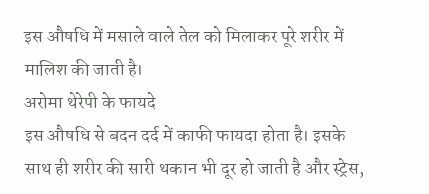इस औषधि में मसाले वाले तेल को मिलाकर पूरे शरीर में मालिश की जाती है।
अरोमा थेरेपी के फायदे
इस औषधि से बदन दर्द में काफी फायदा होता है। इसके साथ ही शरीर की सारी थकान भी दूर हो जाती है और स्ट्रेस,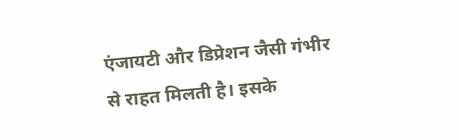एंजायटी और डिप्रेशन जैसी गंभीर से राहत मिलती है। इसके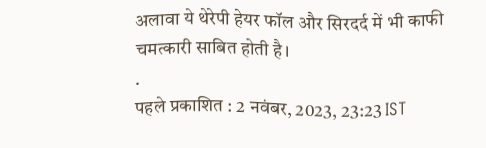अलावा ये थेरेपी हेयर फॉल और सिरदर्द में भी काफी चमत्कारी साबित होती है।
.
पहले प्रकाशित : 2 नवंबर, 2023, 23:23 IST